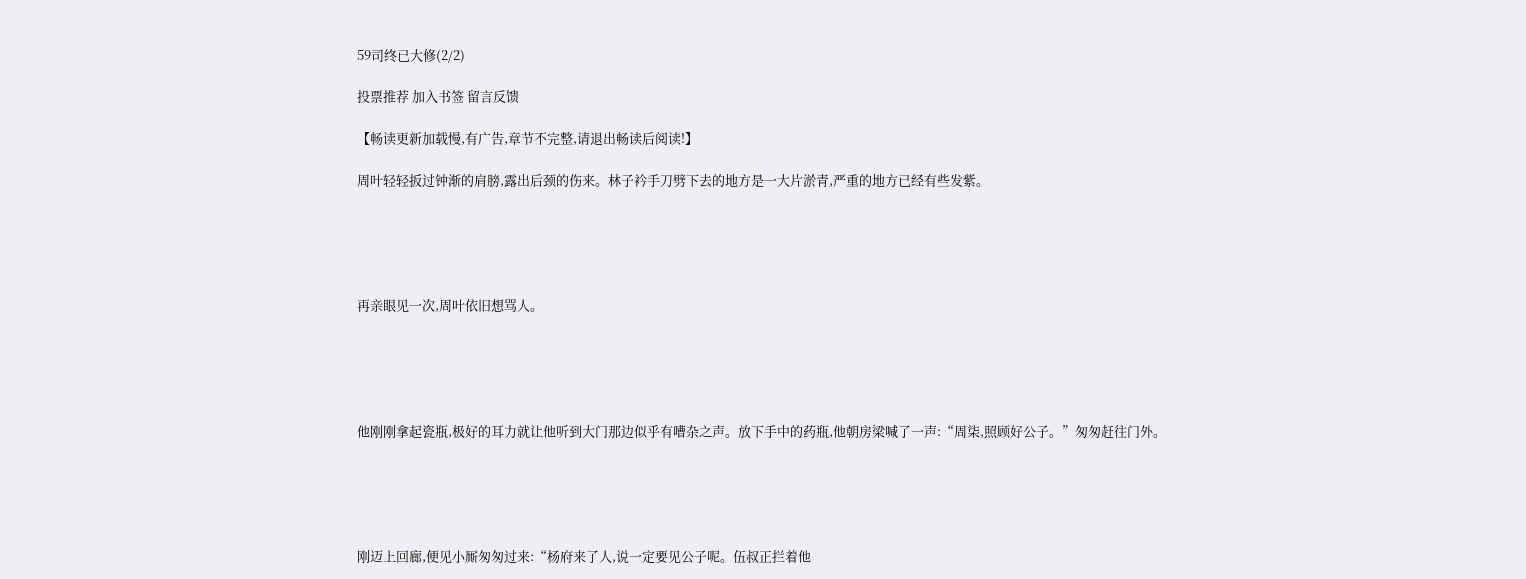59司终已大修(2/2)

投票推荐 加入书签 留言反馈

【畅读更新加载慢,有广告,章节不完整,请退出畅读后阅读!】

周叶轻轻扳过钟渐的肩膀,露出后颈的伤来。林子衿手刀劈下去的地方是一大片淤青,严重的地方已经有些发紫。





再亲眼见一次,周叶依旧想骂人。





他刚刚拿起瓷瓶,极好的耳力就让他听到大门那边似乎有嘈杂之声。放下手中的药瓶,他朝房梁喊了一声:“周柒,照顾好公子。”匆匆赶往门外。





刚迈上回廊,便见小厮匆匆过来:“杨府来了人,说一定要见公子呢。伍叔正拦着他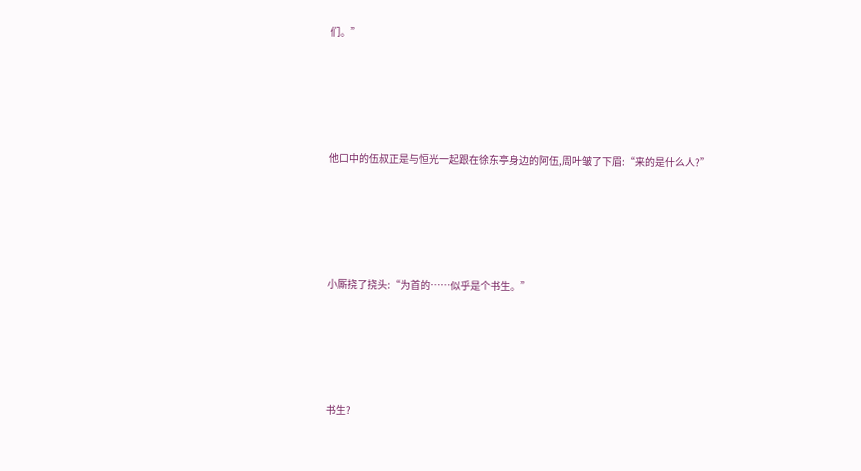们。”





他口中的伍叔正是与恒光一起跟在徐东亭身边的阿伍,周叶皱了下眉:“来的是什么人?”





小厮挠了挠头:“为首的……似乎是个书生。”





书生?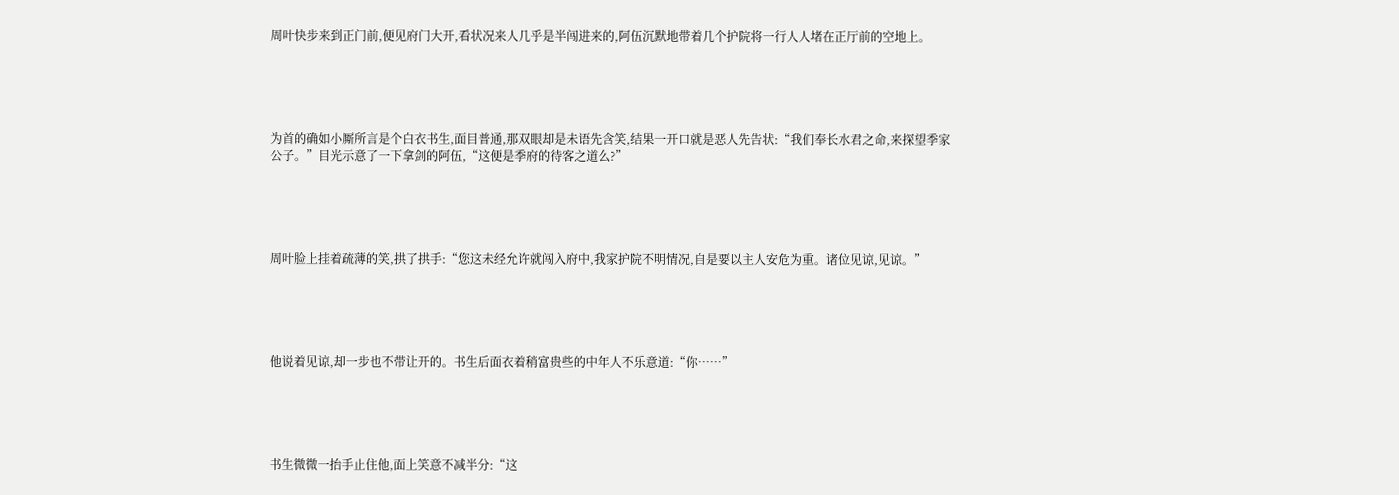周叶快步来到正门前,便见府门大开,看状况来人几乎是半闯进来的,阿伍沉默地带着几个护院将一行人人堵在正厅前的空地上。





为首的确如小厮所言是个白衣书生,面目普通,那双眼却是未语先含笑,结果一开口就是恶人先告状:“我们奉长水君之命,来探望季家公子。”目光示意了一下拿剑的阿伍,“这便是季府的待客之道么?”





周叶脸上挂着疏薄的笑,拱了拱手:“您这未经允许就闯入府中,我家护院不明情况,自是要以主人安危为重。诸位见谅,见谅。”





他说着见谅,却一步也不带让开的。书生后面衣着稍富贵些的中年人不乐意道:“你……”





书生微微一抬手止住他,面上笑意不减半分:“这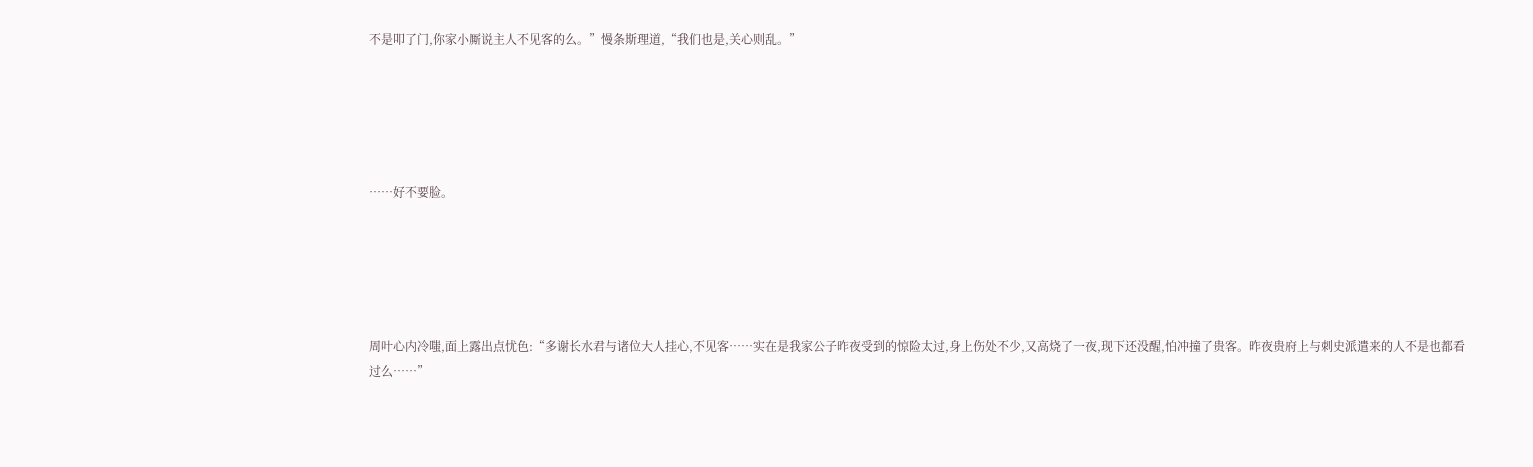不是叩了门,你家小厮说主人不见客的么。”慢条斯理道,“我们也是,关心则乱。”





……好不要脸。





周叶心内冷嗤,面上露出点忧色:“多谢长水君与诸位大人挂心,不见客……实在是我家公子昨夜受到的惊险太过,身上伤处不少,又高烧了一夜,现下还没醒,怕冲撞了贵客。昨夜贵府上与刺史派遣来的人不是也都看过么……”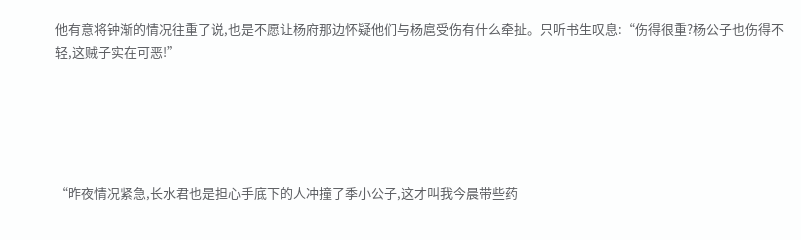他有意将钟渐的情况往重了说,也是不愿让杨府那边怀疑他们与杨扈受伤有什么牵扯。只听书生叹息:“伤得很重?杨公子也伤得不轻,这贼子实在可恶!”





“昨夜情况紧急,长水君也是担心手底下的人冲撞了季小公子,这才叫我今晨带些药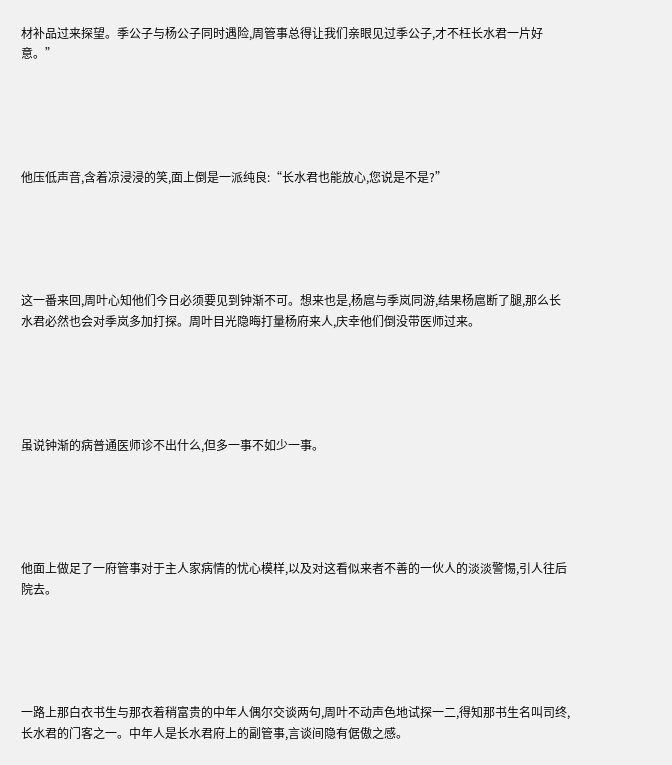材补品过来探望。季公子与杨公子同时遇险,周管事总得让我们亲眼见过季公子,才不枉长水君一片好意。”





他压低声音,含着凉浸浸的笑,面上倒是一派纯良:“长水君也能放心,您说是不是?”





这一番来回,周叶心知他们今日必须要见到钟渐不可。想来也是,杨扈与季岚同游,结果杨扈断了腿,那么长水君必然也会对季岚多加打探。周叶目光隐晦打量杨府来人,庆幸他们倒没带医师过来。





虽说钟渐的病普通医师诊不出什么,但多一事不如少一事。





他面上做足了一府管事对于主人家病情的忧心模样,以及对这看似来者不善的一伙人的淡淡警惕,引人往后院去。





一路上那白衣书生与那衣着稍富贵的中年人偶尔交谈两句,周叶不动声色地试探一二,得知那书生名叫司终,长水君的门客之一。中年人是长水君府上的副管事,言谈间隐有倨傲之感。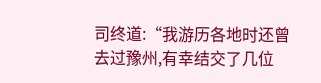司终道:“我游历各地时还曾去过豫州,有幸结交了几位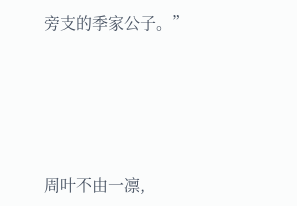旁支的季家公子。”





周叶不由一凛,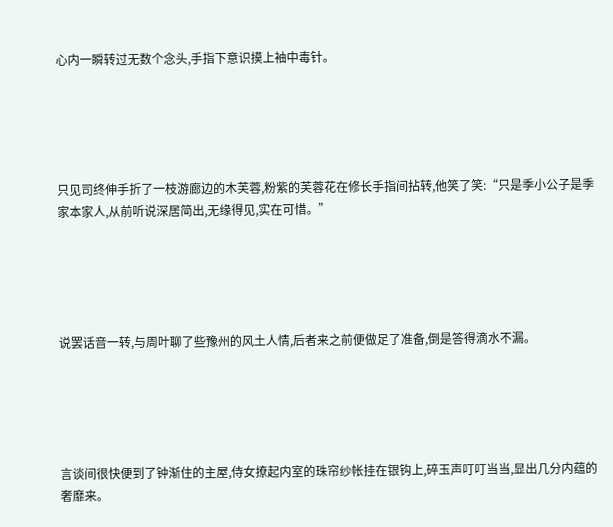心内一瞬转过无数个念头,手指下意识摸上袖中毒针。





只见司终伸手折了一枝游廊边的木芙蓉,粉紫的芙蓉花在修长手指间拈转,他笑了笑:“只是季小公子是季家本家人,从前听说深居简出,无缘得见,实在可惜。”





说罢话音一转,与周叶聊了些豫州的风土人情,后者来之前便做足了准备,倒是答得滴水不漏。





言谈间很快便到了钟渐住的主屋,侍女撩起内室的珠帘纱帐挂在银钩上,碎玉声叮叮当当,显出几分内蕴的奢靡来。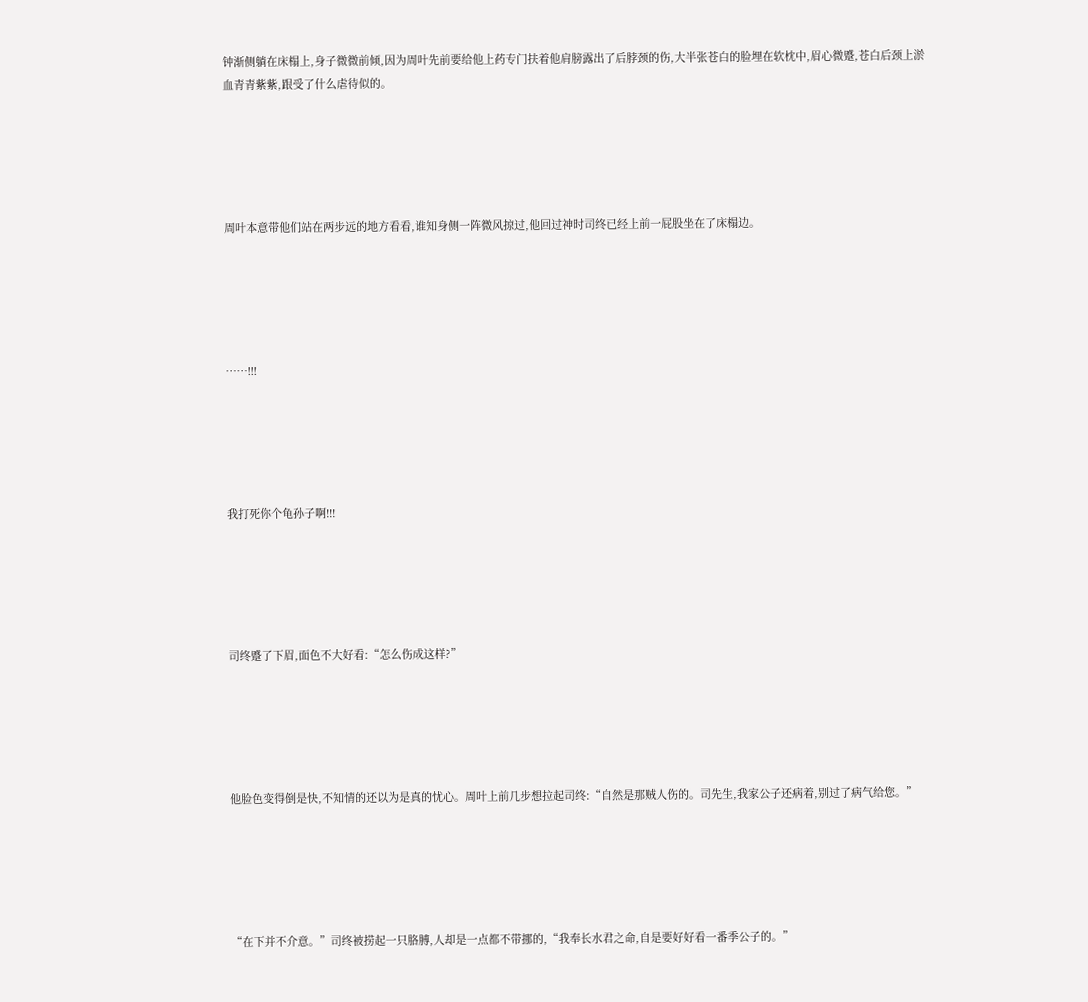钟渐侧躺在床榻上,身子微微前倾,因为周叶先前要给他上药专门扶着他肩膀露出了后脖颈的伤,大半张苍白的脸埋在软枕中,眉心微蹙,苍白后颈上淤血青青紫紫,跟受了什么虐待似的。





周叶本意带他们站在两步远的地方看看,谁知身侧一阵微风掠过,他回过神时司终已经上前一屁股坐在了床榻边。





……!!!





我打死你个龟孙子啊!!!





司终蹙了下眉,面色不大好看:“怎么伤成这样?”





他脸色变得倒是快,不知情的还以为是真的忧心。周叶上前几步想拉起司终:“自然是那贼人伤的。司先生,我家公子还病着,别过了病气给您。”





“在下并不介意。”司终被捞起一只胳膊,人却是一点都不带挪的,“我奉长水君之命,自是要好好看一番季公子的。”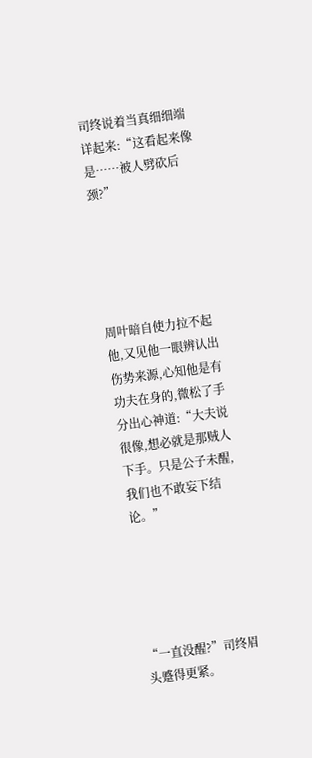司终说着当真细细端详起来:“这看起来像是……被人劈砍后颈?”





周叶暗自使力拉不起他,又见他一眼辨认出伤势来源,心知他是有功夫在身的,微松了手分出心神道:“大夫说很像,想必就是那贼人下手。只是公子未醒,我们也不敢妄下结论。”





“一直没醒?”司终眉头蹙得更紧。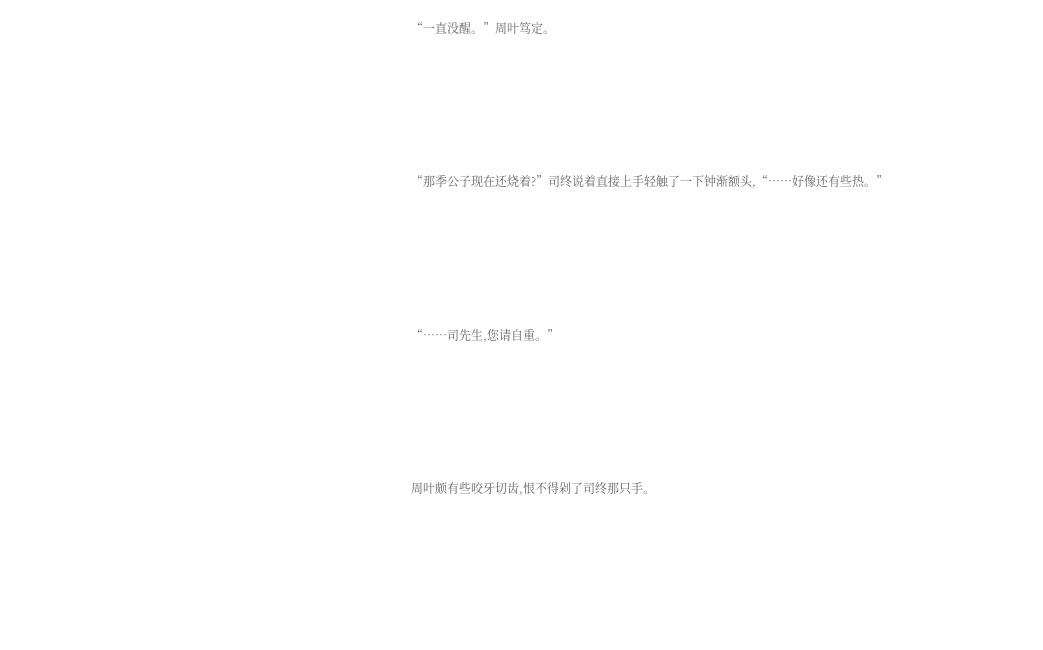“一直没醒。”周叶笃定。





“那季公子现在还烧着?”司终说着直接上手轻触了一下钟渐额头,“……好像还有些热。”





“……司先生,您请自重。”





周叶颇有些咬牙切齿,恨不得剁了司终那只手。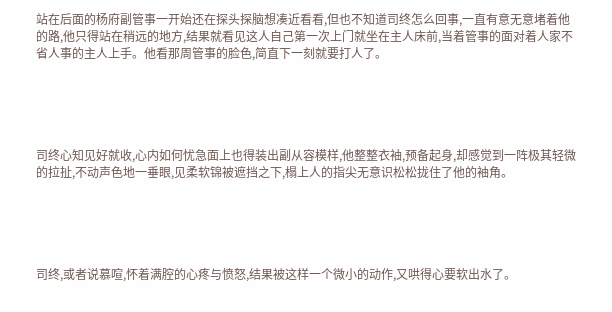站在后面的杨府副管事一开始还在探头探脑想凑近看看,但也不知道司终怎么回事,一直有意无意堵着他的路,他只得站在稍远的地方,结果就看见这人自己第一次上门就坐在主人床前,当着管事的面对着人家不省人事的主人上手。他看那周管事的脸色,简直下一刻就要打人了。





司终心知见好就收,心内如何忧急面上也得装出副从容模样,他整整衣袖,预备起身,却感觉到一阵极其轻微的拉扯,不动声色地一垂眼,见柔软锦被遮挡之下,榻上人的指尖无意识松松拢住了他的袖角。





司终,或者说慕喧,怀着满腔的心疼与愤怒,结果被这样一个微小的动作,又哄得心要软出水了。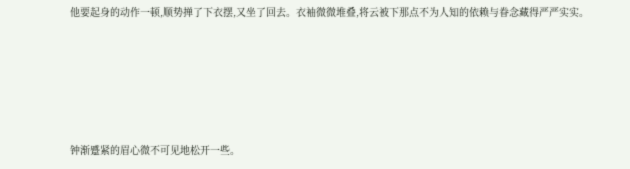他要起身的动作一顿,顺势掸了下衣摆,又坐了回去。衣袖微微堆叠,将云被下那点不为人知的依赖与眷念藏得严严实实。





钟渐蹙紧的眉心微不可见地松开一些。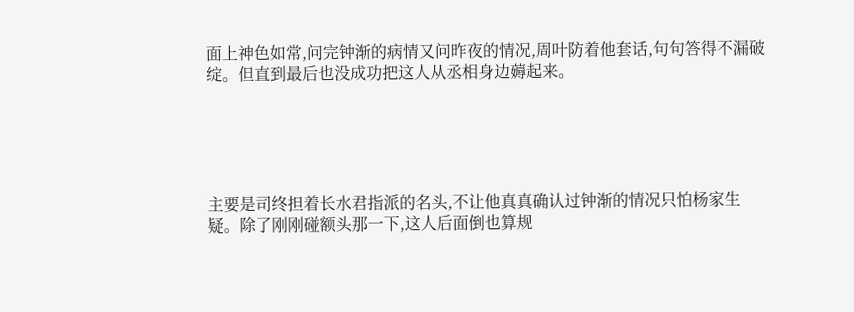面上神色如常,问完钟渐的病情又问昨夜的情况,周叶防着他套话,句句答得不漏破绽。但直到最后也没成功把这人从丞相身边薅起来。





主要是司终担着长水君指派的名头,不让他真真确认过钟渐的情况只怕杨家生疑。除了刚刚碰额头那一下,这人后面倒也算规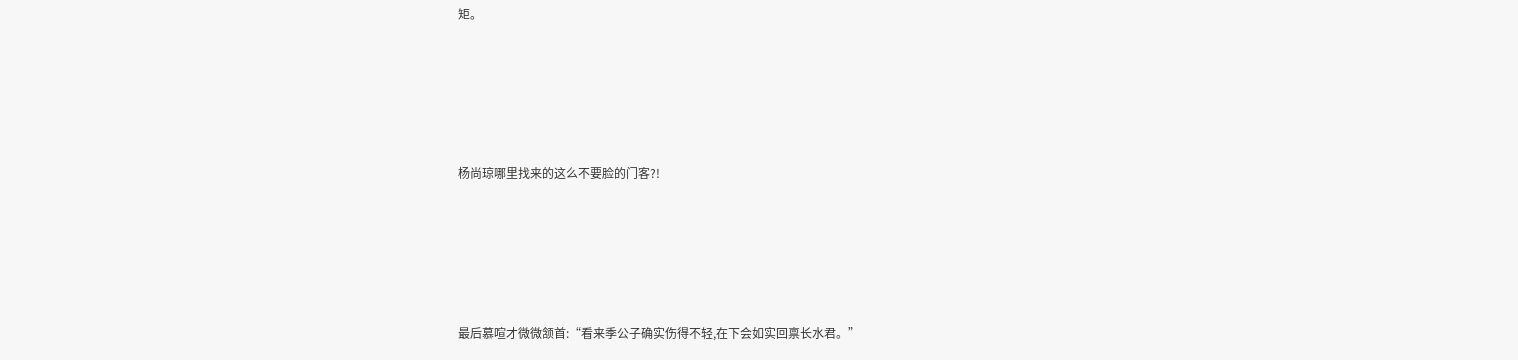矩。





杨尚琼哪里找来的这么不要脸的门客?!





最后慕喧才微微颔首:“看来季公子确实伤得不轻,在下会如实回禀长水君。”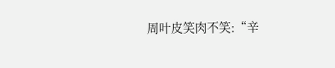周叶皮笑肉不笑:“辛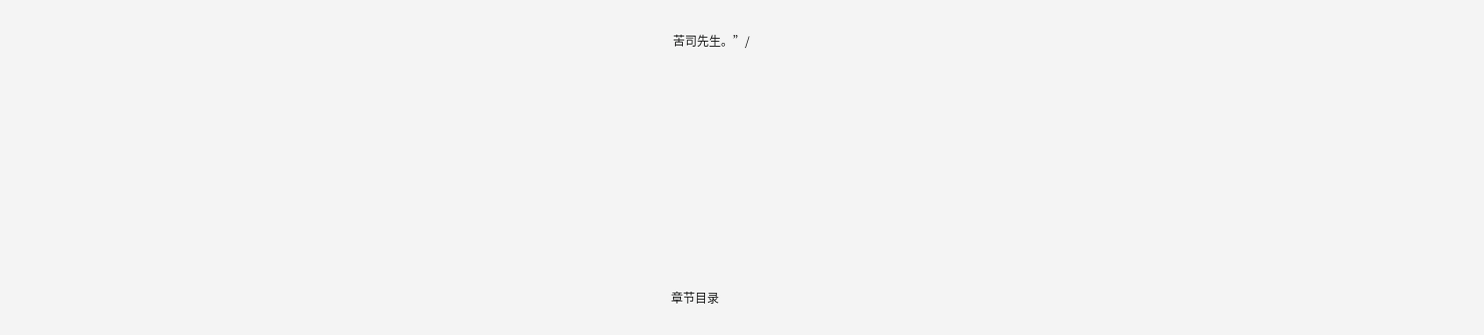苦司先生。”/













章节目录